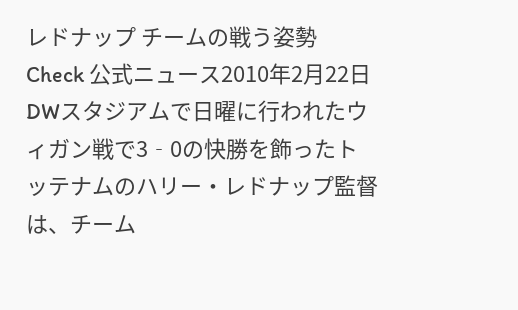レドナップ チームの戦う姿勢
Check 公式ニュース2010年2月22日
DWスタジアムで日曜に行われたウィガン戦で3‐0の快勝を飾ったトッテナムのハリー・レドナップ監督は、チーム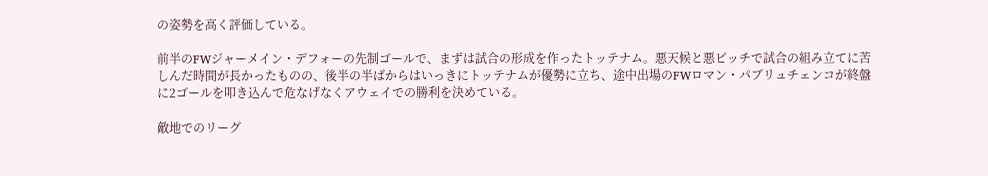の姿勢を高く評価している。

前半のFWジャーメイン・デフォーの先制ゴールで、まずは試合の形成を作ったトッテナム。悪天候と悪ピッチで試合の組み立てに苦しんだ時間が長かったものの、後半の半ばからはいっきにトッテナムが優勢に立ち、途中出場のFWロマン・パブリュチェンコが終盤に2ゴールを叩き込んで危なげなくアウェイでの勝利を決めている。

敵地でのリーグ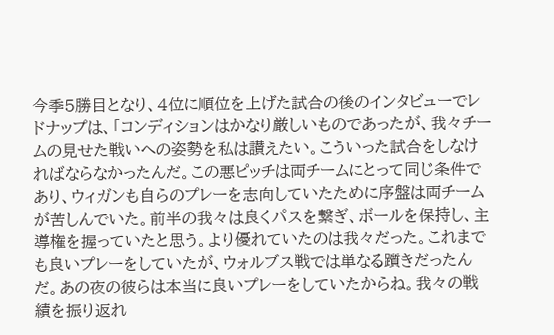今季5勝目となり、4位に順位を上げた試合の後のインタビューでレドナップは、「コンディションはかなり厳しいものであったが、我々チームの見せた戦いへの姿勢を私は讃えたい。こういった試合をしなければならなかったんだ。この悪ピッチは両チームにとって同じ条件であり、ウィガンも自らのプレーを志向していたために序盤は両チームが苦しんでいた。前半の我々は良くパスを繋ぎ、ボールを保持し、主導権を握っていたと思う。より優れていたのは我々だった。これまでも良いプレーをしていたが、ウォルブス戦では単なる躓きだったんだ。あの夜の彼らは本当に良いプレーをしていたからね。我々の戦績を振り返れ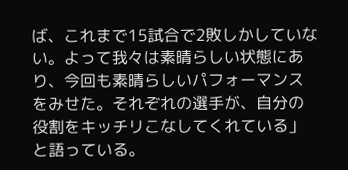ば、これまで15試合で2敗しかしていない。よって我々は素晴らしい状態にあり、今回も素晴らしいパフォーマンスをみせた。それぞれの選手が、自分の役割をキッチリこなしてくれている」と語っている。